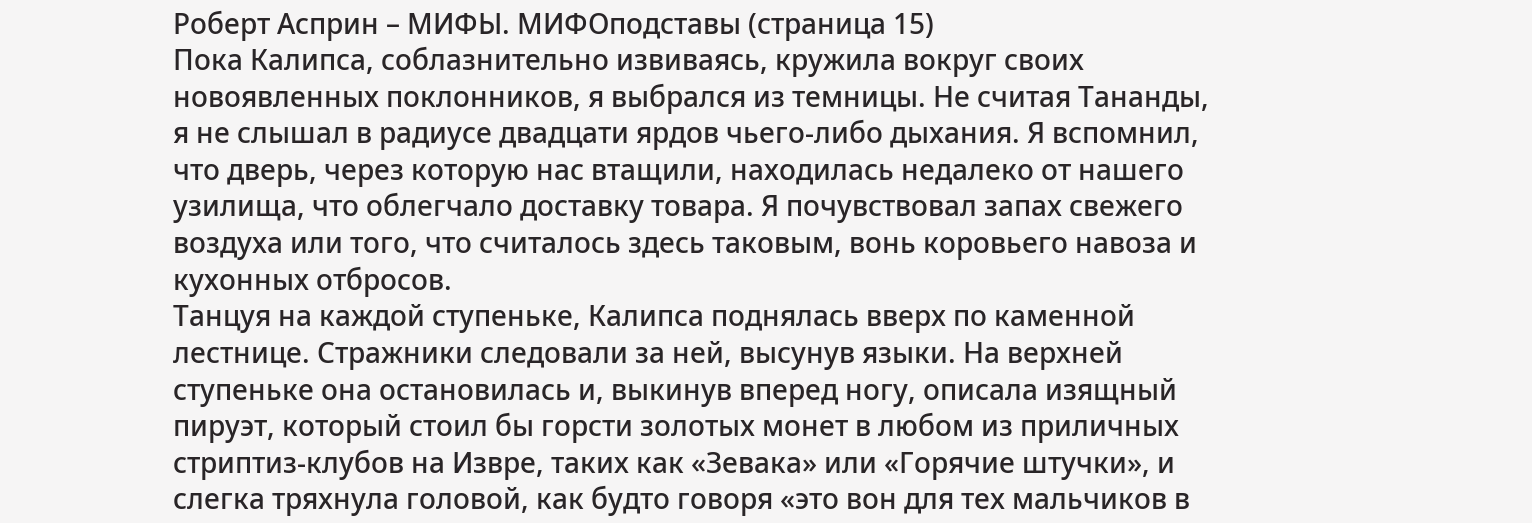Роберт Асприн – МИФЫ. МИФОподставы (страница 15)
Пока Калипса, соблазнительно извиваясь, кружила вокруг своих новоявленных поклонников, я выбрался из темницы. Не считая Тананды, я не слышал в радиусе двадцати ярдов чьего-либо дыхания. Я вспомнил, что дверь, через которую нас втащили, находилась недалеко от нашего узилища, что облегчало доставку товара. Я почувствовал запах свежего воздуха или того, что считалось здесь таковым, вонь коровьего навоза и кухонных отбросов.
Танцуя на каждой ступеньке, Калипса поднялась вверх по каменной лестнице. Стражники следовали за ней, высунув языки. На верхней ступеньке она остановилась и, выкинув вперед ногу, описала изящный пируэт, который стоил бы горсти золотых монет в любом из приличных стриптиз-клубов на Извре, таких как «Зевака» или «Горячие штучки», и слегка тряхнула головой, как будто говоря «это вон для тех мальчиков в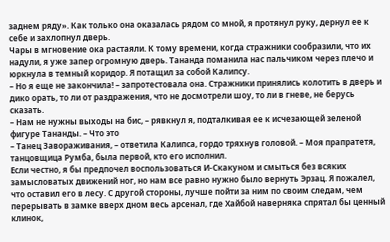заднем ряду». Как только она оказалась рядом со мной, я протянул руку, дернул ее к себе и захлопнул дверь.
Чары в мгновение ока растаяли. К тому времени, когда стражники сообразили, что их надули, я уже запер огромную дверь. Тананда поманила нас пальчиком через плечо и юркнула в темный коридор. Я потащил за собой Калипсу.
– Но я еще не закончила! – запротестовала она. Стражники принялись колотить в дверь и дико орать, то ли от раздражения, что не досмотрели шоу, то ли в гневе, не берусь сказать.
– Нам не нужны выходы на бис, – рявкнул я, подталкивая ее к исчезающей зеленой фигуре Тананды. – Что это
– Танец Завораживания, – ответила Калипса, гордо тряхнув головой. – Моя прапратетя, танцовщица Румба, была первой, кто его исполнил.
Если честно, я бы предпочел воспользоваться И-Скакуном и смыться без всяких замысловатых движений ног, но нам все равно нужно было вернуть Эрзац. Я пожалел, что оставил его в лесу. С другой стороны, лучше пойти за ним по своим следам, чем перерывать в замке вверх дном весь арсенал, где Хайбой наверняка спрятал бы ценный клинок,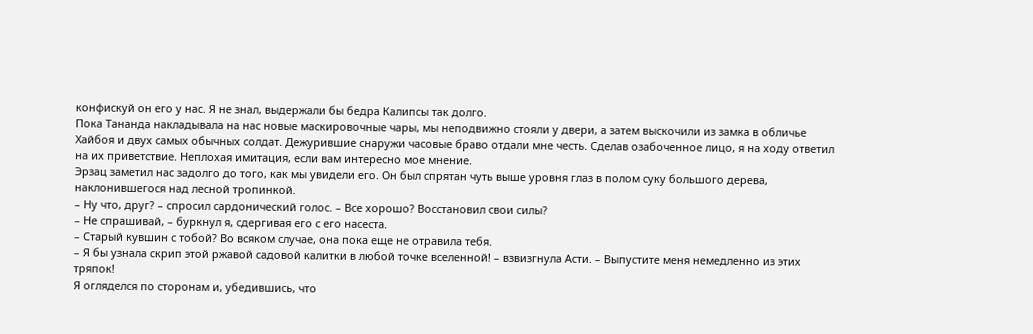конфискуй он его у нас. Я не знал, выдержали бы бедра Калипсы так долго.
Пока Тананда накладывала на нас новые маскировочные чары, мы неподвижно стояли у двери, а затем выскочили из замка в обличье Хайбоя и двух самых обычных солдат. Дежурившие снаружи часовые браво отдали мне честь. Сделав озабоченное лицо, я на ходу ответил на их приветствие. Неплохая имитация, если вам интересно мое мнение.
Эрзац заметил нас задолго до того, как мы увидели его. Он был спрятан чуть выше уровня глаз в полом суку большого дерева, наклонившегося над лесной тропинкой.
– Ну что, друг? – спросил сардонический голос. – Все хорошо? Восстановил свои силы?
– Не спрашивай, – буркнул я, сдергивая его с его насеста.
– Старый кувшин с тобой? Во всяком случае, она пока еще не отравила тебя.
– Я бы узнала скрип этой ржавой садовой калитки в любой точке вселенной! – взвизгнула Асти. – Выпустите меня немедленно из этих тряпок!
Я огляделся по сторонам и, убедившись, что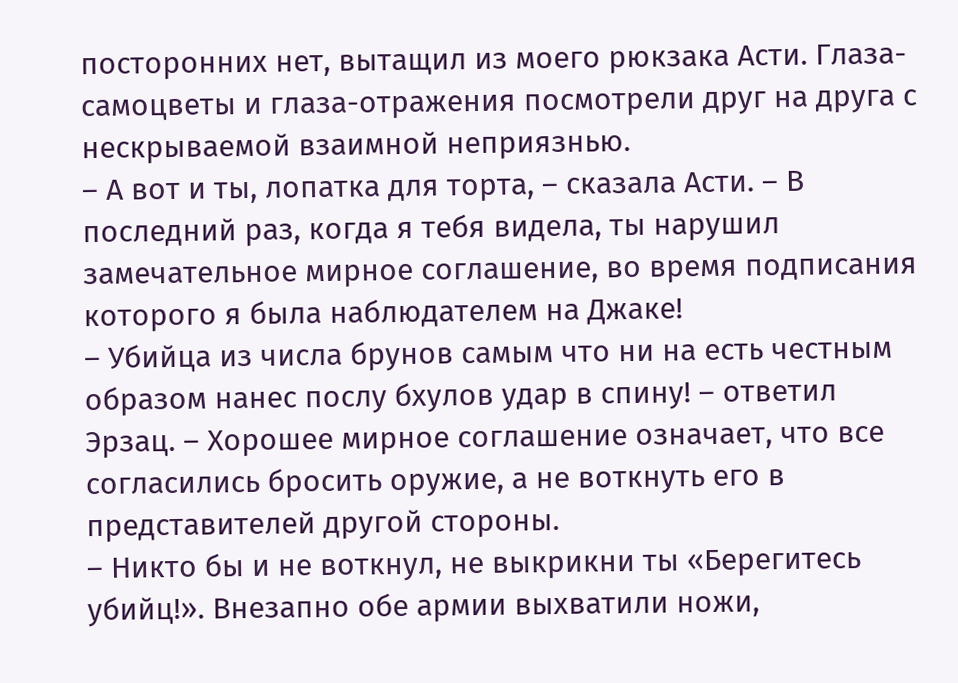посторонних нет, вытащил из моего рюкзака Асти. Глаза-самоцветы и глаза-отражения посмотрели друг на друга с нескрываемой взаимной неприязнью.
– А вот и ты, лопатка для торта, – сказала Асти. – В последний раз, когда я тебя видела, ты нарушил замечательное мирное соглашение, во время подписания которого я была наблюдателем на Джаке!
– Убийца из числа брунов самым что ни на есть честным образом нанес послу бхулов удар в спину! – ответил Эрзац. – Хорошее мирное соглашение означает, что все согласились бросить оружие, а не воткнуть его в представителей другой стороны.
– Никто бы и не воткнул, не выкрикни ты «Берегитесь убийц!». Внезапно обе армии выхватили ножи,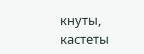кнуты, кастеты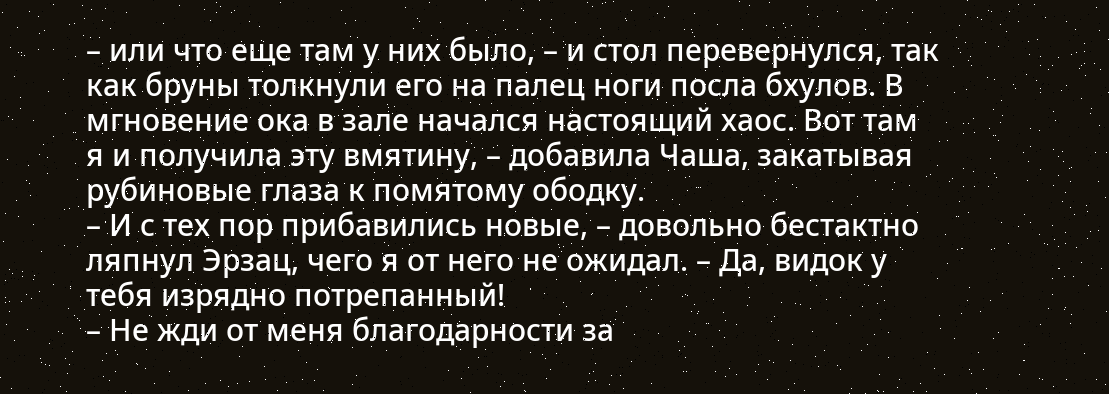– или что еще там у них было, – и стол перевернулся, так как бруны толкнули его на палец ноги посла бхулов. В мгновение ока в зале начался настоящий хаос. Вот там я и получила эту вмятину, – добавила Чаша, закатывая рубиновые глаза к помятому ободку.
– И с тех пор прибавились новые, – довольно бестактно ляпнул Эрзац, чего я от него не ожидал. – Да, видок у тебя изрядно потрепанный!
– Не жди от меня благодарности за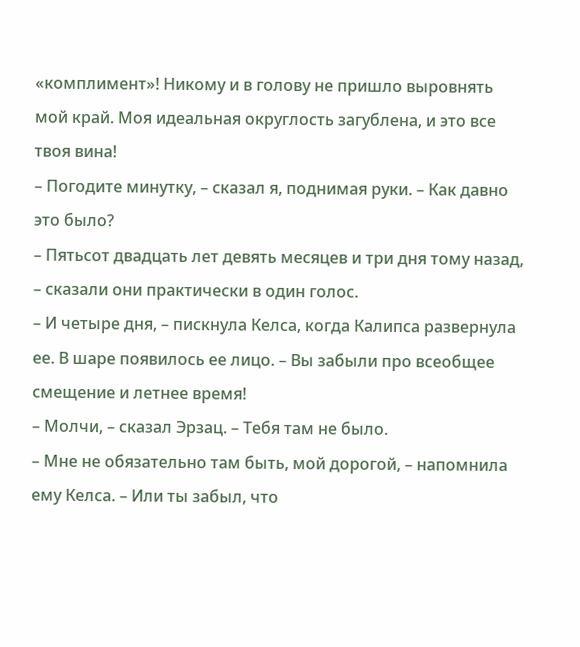«комплимент»! Никому и в голову не пришло выровнять мой край. Моя идеальная округлость загублена, и это все твоя вина!
– Погодите минутку, – сказал я, поднимая руки. – Как давно это было?
– Пятьсот двадцать лет девять месяцев и три дня тому назад, – сказали они практически в один голос.
– И четыре дня, – пискнула Келса, когда Калипса развернула ее. В шаре появилось ее лицо. – Вы забыли про всеобщее смещение и летнее время!
– Молчи, – сказал Эрзац. – Тебя там не было.
– Мне не обязательно там быть, мой дорогой, – напомнила ему Келса. – Или ты забыл, что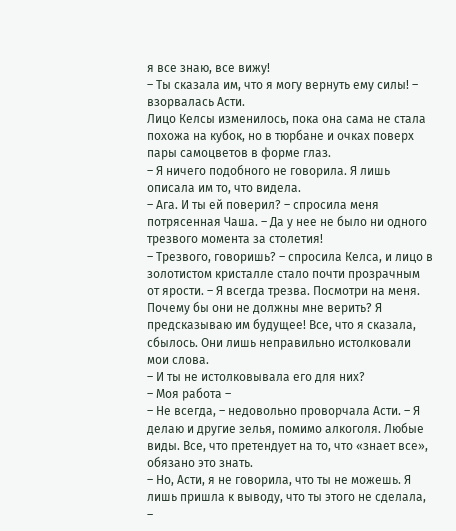я все знаю, все вижу!
– Ты сказала им, что я могу вернуть ему силы! – взорвалась Асти.
Лицо Келсы изменилось, пока она сама не стала похожа на кубок, но в тюрбане и очках поверх пары самоцветов в форме глаз.
– Я ничего подобного не говорила. Я лишь описала им то, что видела.
– Ага. И ты ей поверил? – спросила меня потрясенная Чаша. – Да у нее не было ни одного трезвого момента за столетия!
– Трезвого, говоришь? – спросила Келса, и лицо в золотистом кристалле стало почти прозрачным от ярости. – Я всегда трезва. Посмотри на меня. Почему бы они не должны мне верить? Я предсказываю им будущее! Все, что я сказала, сбылось. Они лишь неправильно истолковали мои слова.
– И ты не истолковывала его для них?
– Моя работа –
– Не всегда, – недовольно проворчала Асти. – Я делаю и другие зелья, помимо алкоголя. Любые виды. Все, что претендует на то, что «знает все», обязано это знать.
– Но, Асти, я не говорила, что ты не можешь. Я лишь пришла к выводу, что ты этого не сделала, –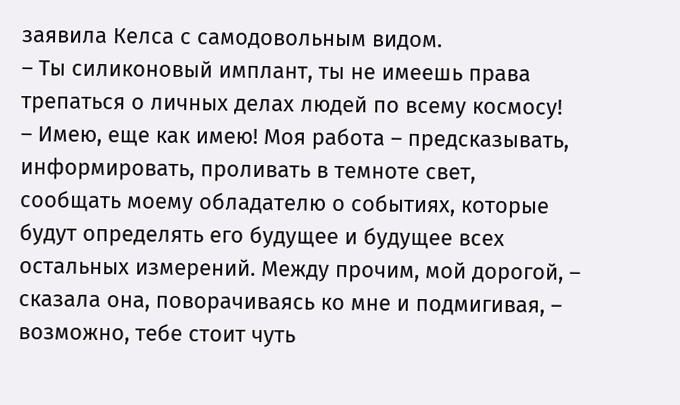заявила Келса с самодовольным видом.
– Ты силиконовый имплант, ты не имеешь права трепаться о личных делах людей по всему космосу!
– Имею, еще как имею! Моя работа – предсказывать, информировать, проливать в темноте свет, сообщать моему обладателю о событиях, которые будут определять его будущее и будущее всех остальных измерений. Между прочим, мой дорогой, – сказала она, поворачиваясь ко мне и подмигивая, – возможно, тебе стоит чуть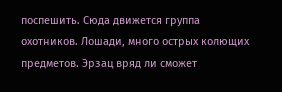поспешить. Сюда движется группа охотников. Лошади, много острых колющих предметов. Эрзац вряд ли сможет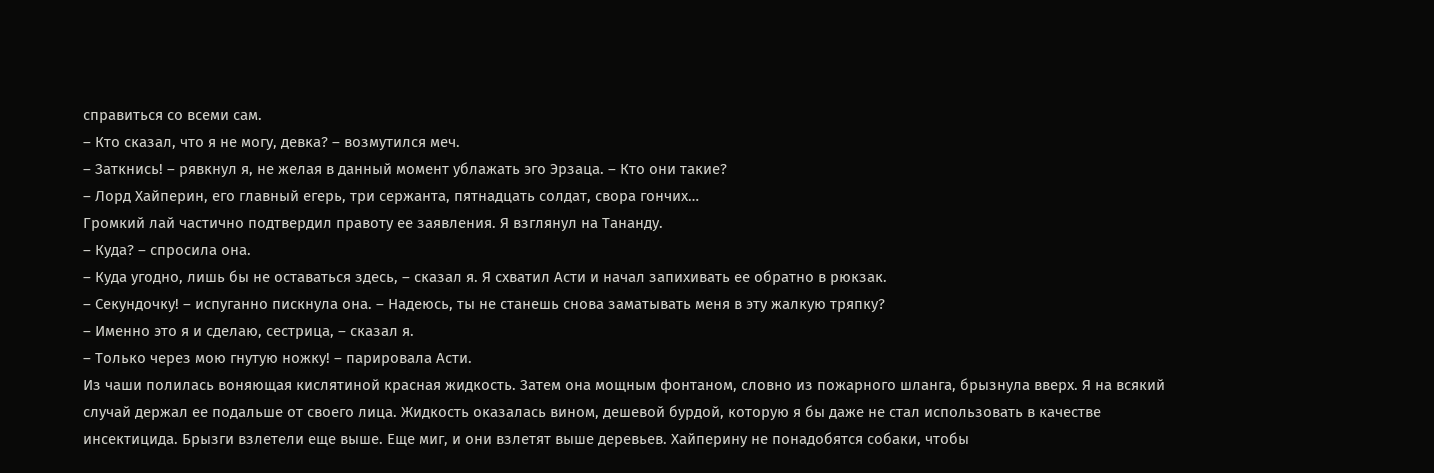справиться со всеми сам.
– Кто сказал, что я не могу, девка? – возмутился меч.
– Заткнись! – рявкнул я, не желая в данный момент ублажать эго Эрзаца. – Кто они такие?
– Лорд Хайперин, его главный егерь, три сержанта, пятнадцать солдат, свора гончих…
Громкий лай частично подтвердил правоту ее заявления. Я взглянул на Тананду.
– Куда? – спросила она.
– Куда угодно, лишь бы не оставаться здесь, – сказал я. Я схватил Асти и начал запихивать ее обратно в рюкзак.
– Секундочку! – испуганно пискнула она. – Надеюсь, ты не станешь снова заматывать меня в эту жалкую тряпку?
– Именно это я и сделаю, сестрица, – сказал я.
– Только через мою гнутую ножку! – парировала Асти.
Из чаши полилась воняющая кислятиной красная жидкость. Затем она мощным фонтаном, словно из пожарного шланга, брызнула вверх. Я на всякий случай держал ее подальше от своего лица. Жидкость оказалась вином, дешевой бурдой, которую я бы даже не стал использовать в качестве инсектицида. Брызги взлетели еще выше. Еще миг, и они взлетят выше деревьев. Хайперину не понадобятся собаки, чтобы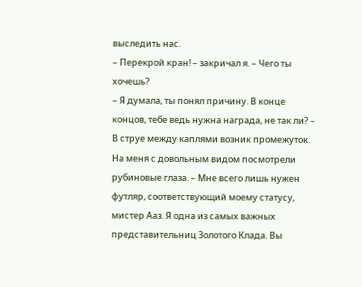выследить нас.
– Перекрой кран! – закричал я. – Чего ты хочешь?
– Я думала, ты понял причину. В конце концов, тебе ведь нужна награда, не так ли? – В струе между каплями возник промежуток. На меня с довольным видом посмотрели рубиновые глаза. – Мне всего лишь нужен футляр, соответствующий моему статусу, мистер Ааз. Я одна из самых важных представительниц Золотого Клада. Вы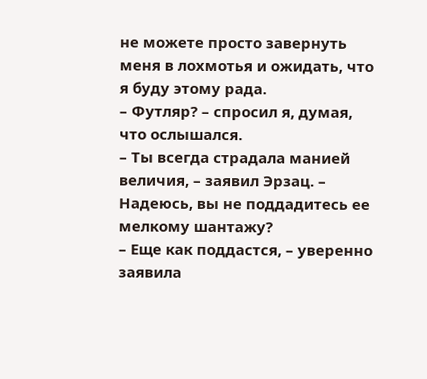не можете просто завернуть меня в лохмотья и ожидать, что я буду этому рада.
– Футляр? – спросил я, думая, что ослышался.
– Ты всегда страдала манией величия, – заявил Эрзац. – Надеюсь, вы не поддадитесь ее мелкому шантажу?
– Еще как поддастся, – уверенно заявила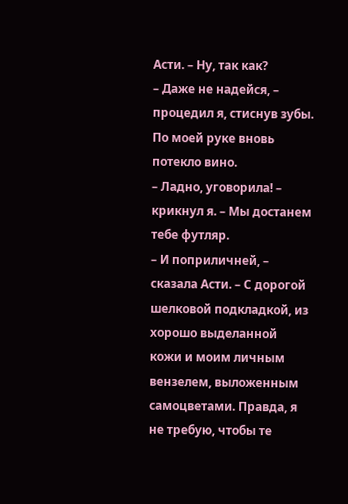Асти. – Ну, так как?
– Даже не надейся, – процедил я, стиснув зубы. По моей руке вновь потекло вино.
– Ладно, уговорила! – крикнул я. – Мы достанем тебе футляр.
– И поприличней, – сказала Асти. – С дорогой шелковой подкладкой, из хорошо выделанной кожи и моим личным вензелем, выложенным самоцветами. Правда, я не требую, чтобы те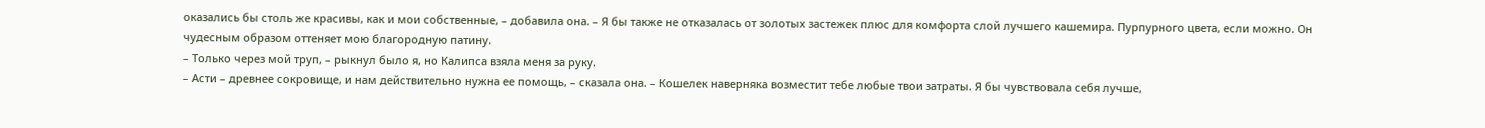оказались бы столь же красивы, как и мои собственные, – добавила она. – Я бы также не отказалась от золотых застежек плюс для комфорта слой лучшего кашемира. Пурпурного цвета, если можно. Он чудесным образом оттеняет мою благородную патину.
– Только через мой труп, – рыкнул было я, но Калипса взяла меня за руку.
– Асти – древнее сокровище, и нам действительно нужна ее помощь, – сказала она. – Кошелек наверняка возместит тебе любые твои затраты. Я бы чувствовала себя лучше,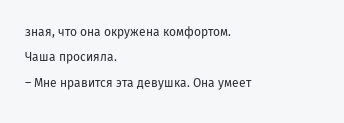зная, что она окружена комфортом.
Чаша просияла.
– Мне нравится эта девушка. Она умеет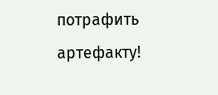потрафить артефакту!